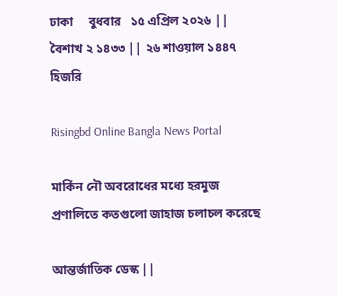ঢাকা     বুধবার   ১৫ এপ্রিল ২০২৬ ||  বৈশাখ ২ ১৪৩৩ || ২৬ শাওয়াল ১৪৪৭ হিজরি

Risingbd Online Bangla News Portal

মার্কিন নৌ অবরোধের মধ্যে হরমুজ প্রণালিতে কতগুলো জাহাজ চলাচল করেছে

আন্তর্জাতিক ডেস্ক ||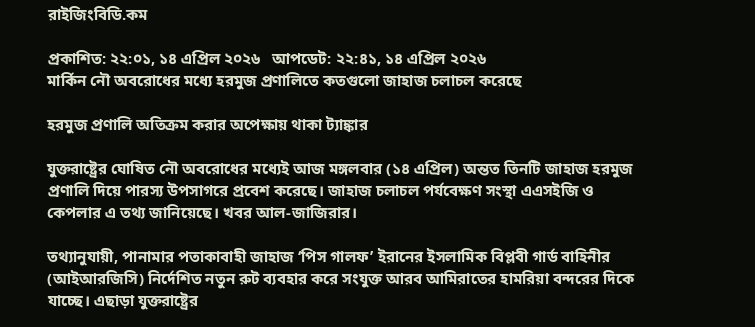রাইজিংবিডি.কম

প্রকাশিত: ২২:০১, ১৪ এপ্রিল ২০২৬   আপডেট: ২২:৪১, ১৪ এপ্রিল ২০২৬
মার্কিন নৌ অবরোধের মধ্যে হরমুজ প্রণালিতে কতগুলো জাহাজ চলাচল করেছে

হরমুজ প্রণালি অতিক্রম করার অপেক্ষায় থাকা ট্যাঙ্কার

যুক্তরাষ্ট্রের ঘোষিত নৌ অবরোধের মধ্যেই আজ মঙ্গলবার (১৪ এপ্রিল) অন্তত তিনটি জাহাজ হরমুজ প্রণালি দিয়ে পারস্য উপসাগরে প্রবেশ করেছে। জাহাজ চলাচল পর্যবেক্ষণ সংস্থা এএসইজি ও কেপলার এ তথ্য জানিয়েছে। খবর আল-জাজিরার।

তথ্যানুযায়ী, পানামার পতাকাবাহী জাহাজ ‘পিস গালফ’ ইরানের ইসলামিক বিপ্লবী গার্ড বাহিনীর (আইআরজিসি) নির্দেশিত নতুন রুট ব্যবহার করে সংযুক্ত আরব আমিরাতের হামরিয়া বন্দরের দিকে যাচ্ছে। এছাড়া যুক্তরাষ্ট্রের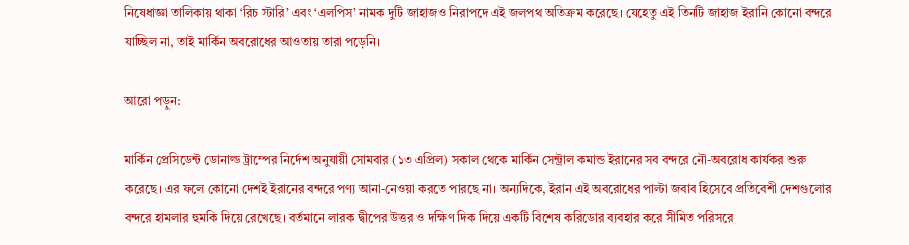নিষেধাজ্ঞা তালিকায় থাকা ‘রিচ স্টারি’ এবং ‘এলপিস’ নামক দুটি জাহাজও নিরাপদে এই জলপথ অতিক্রম করেছে। যেহেতু এই তিনটি জাহাজ ইরানি কোনো বন্দরে যাচ্ছিল না, তাই মার্কিন অবরোধের আওতায় তারা পড়েনি।

আরো পড়ুন:

মার্কিন প্রেসিডেন্ট ডোনাল্ড ট্রাম্পের নির্দেশ অনুযায়ী সোমবার (১৩ এপ্রিল) সকাল থেকে মার্কিন সেন্ট্রাল কমান্ড ইরানের সব বন্দরে নৌ-অবরোধ কার্যকর শুরু করেছে। এর ফলে কোনো দেশই ইরানের বন্দরে পণ্য আনা-নেওয়া করতে পারছে না। অন্যদিকে, ইরান এই অবরোধের পাল্টা জবাব হিসেবে প্রতিবেশী দেশগুলোর বন্দরে হামলার হুমকি দিয়ে রেখেছে। বর্তমানে লারক দ্বীপের উত্তর ও দক্ষিণ দিক দিয়ে একটি বিশেষ করিডোর ব্যবহার করে সীমিত পরিসরে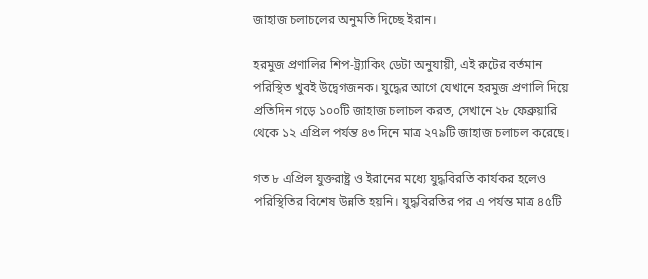জাহাজ চলাচলের অনুমতি দিচ্ছে ইরান।

হরমুজ প্রণালির শিপ-ট্র্যাকিং ডেটা অনুযায়ী, এই রুটের বর্তমান পরিস্থিত খুবই উদ্বেগজনক। যুদ্ধের আগে যেখানে হরমুজ প্রণালি দিয়ে প্রতিদিন গড়ে ১০০টি জাহাজ চলাচল করত, সেখানে ২৮ ফেব্রুয়ারি থেকে ১২ এপ্রিল পর্যন্ত ৪৩ দিনে মাত্র ২৭৯টি জাহাজ চলাচল করেছে।

গত ৮ এপ্রিল যুক্তরাষ্ট্র ও ইরানের মধ্যে যুদ্ধবিরতি কার্যকর হলেও পরিস্থিতির বিশেষ উন্নতি হয়নি। যুদ্ধবিরতির পর এ পর্যন্ত মাত্র ৪৫টি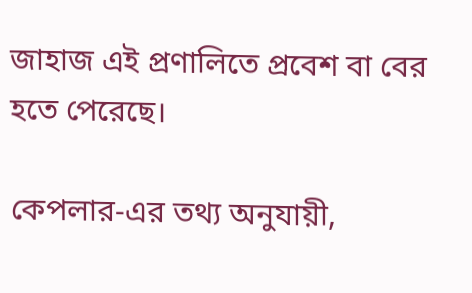জাহাজ এই প্রণালিতে প্রবেশ বা বের হতে পেরেছে।

কেপলার-এর তথ্য অনুযায়ী,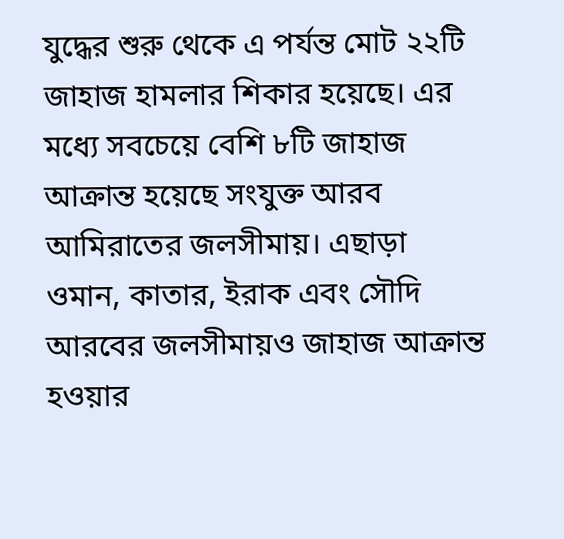যুদ্ধের শুরু থেকে এ পর্যন্ত মোট ২২টি জাহাজ হামলার শিকার হয়েছে। এর মধ্যে সবচেয়ে বেশি ৮টি জাহাজ আক্রান্ত হয়েছে সংযুক্ত আরব আমিরাতের জলসীমায়। এছাড়া ওমান, কাতার, ইরাক এবং সৌদি আরবের জলসীমায়ও জাহাজ আক্রান্ত হওয়ার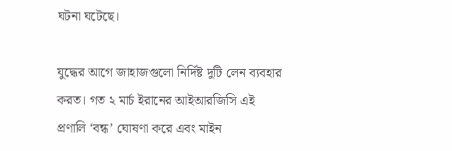ঘটনা ঘটেছে।

যুদ্ধের আগে জাহাজগুলো নির্দিষ্ট দুটি লেন ব্যবহার করত। গত ২ মার্চ ইরানের আইআরজিসি এই প্রণালি ‘বন্ধ’ ঘোষণা করে এবং মাইন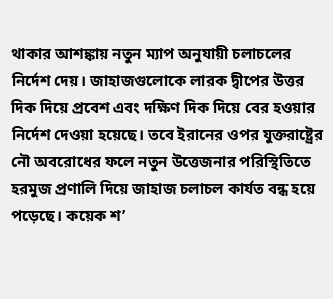থাকার আশঙ্কায় নতুন ম্যাপ অনুযায়ী চলাচলের নির্দেশ দেয়। জাহাজগুলোকে লারক দ্বীপের উত্তর দিক দিয়ে প্রবেশ এবং দক্ষিণ দিক দিয়ে বের হওয়ার নির্দেশ দেওয়া হয়েছে। তবে ইরানের ওপর যুক্তরাষ্ট্রের নৌ অবরোধের ফলে নতুন উত্তেজনার পরিস্থিতিতে হরমুজ প্রণালি দিয়ে জাহাজ চলাচল কার্যত বন্ধ হয়ে পড়েছে। কয়েক শ’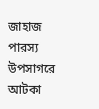জাহাজ পারস্য উপসাগরে আটকা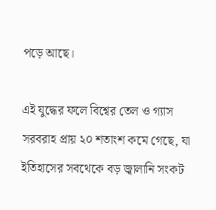পড়ে আছে।

এই যুদ্ধের ফলে বিশ্বের তেল ও গ্যাস সরবরাহ প্রায় ২০ শতাংশ কমে গেছে, যা ইতিহাসের সবথেকে বড় জ্বালানি সংকট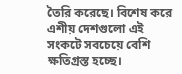তৈরি করেছে। বিশেষ করে এশীয় দেশগুলো এই সংকটে সবচেয়ে বেশি ক্ষতিগ্রস্ত হচ্ছে।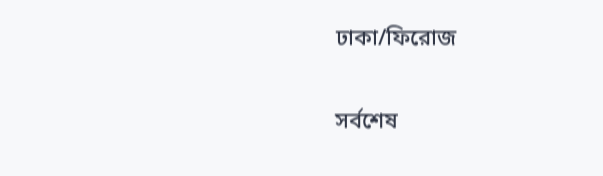ঢাকা/ফিরোজ

সর্বশেষ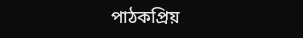পাঠকপ্রিয়